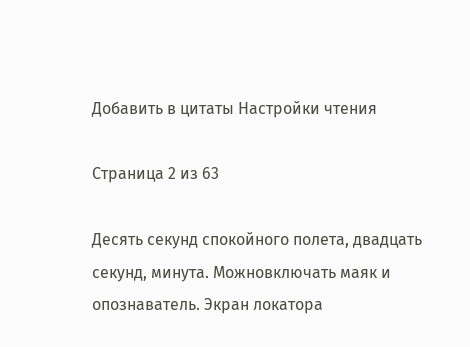Добавить в цитаты Настройки чтения

Страница 2 из 63

Десять секунд спокойного полета, двадцать секунд, минута. Можновключать маяк и опознаватель. Экран локатора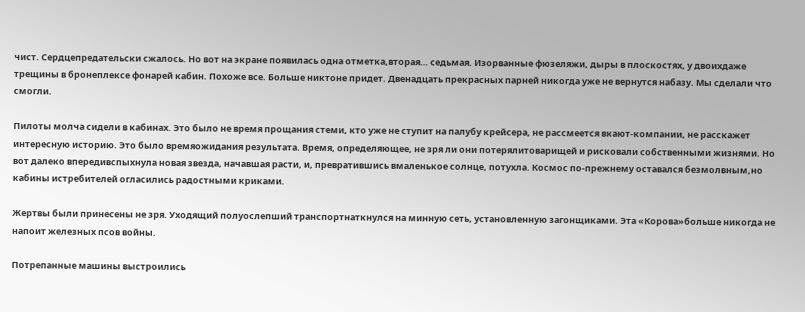чист. Сердцепредательски сжалось. Но вот на экране появилась одна отметка,вторая… седьмая. Изорванные фюзеляжи, дыры в плоскостях, у двоихдаже трещины в бронеплексе фонарей кабин. Похоже все. Больше никтоне придет. Двенадцать прекрасных парней никогда уже не вернутся набазу. Мы сделали что смогли.

Пилоты молча сидели в кабинах. Это было не время прощания стеми, кто уже не ступит на палубу крейсера, не рассмеется вкают-компании, не расскажет интересную историю. Это было времяожидания результата. Время, определяющее, не зря ли они потерялитоварищей и рисковали собственными жизнями. Но вот далеко впередивспыхнула новая звезда, начавшая расти, и, превратившись вмаленькое солнце, потухла. Космос по-прежнему оставался безмолвным,но кабины истребителей огласились радостными криками.

Жертвы были принесены не зря. Уходящий полуослепший транспортнаткнулся на минную сеть, установленную загонщиками. Эта «Корова»больше никогда не напоит железных псов войны.

Потрепанные машины выстроились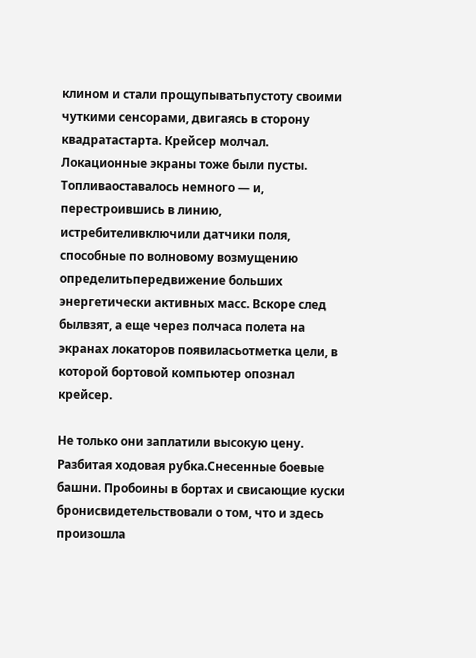клином и стали прощупыватьпустоту своими чуткими сенсорами, двигаясь в сторону квадратастарта. Крейсер молчал. Локационные экраны тоже были пусты. Топливаоставалось немного — и, перестроившись в линию, истребителивключили датчики поля, способные по волновому возмущению определитьпередвижение больших энергетически активных масс. Вскоре след былвзят, а еще через полчаса полета на экранах локаторов появиласьотметка цели, в которой бортовой компьютер опознал крейсер.

Не только они заплатили высокую цену. Разбитая ходовая рубка.Снесенные боевые башни. Пробоины в бортах и свисающие куски бронисвидетельствовали о том, что и здесь произошла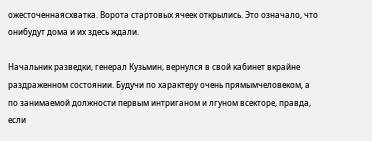ожесточеннаясхватка. Ворота стартовых ячеек открылись. Это означало, что онибудут дома и их здесь ждали.

Начальник разведки, генерал Кузьмин, вернулся в свой кабинет вкрайне раздраженном состоянии. Будучи по характеру очень прямымчеловеком, а по занимаемой должности первым интриганом и лгуном всекторе, правда, если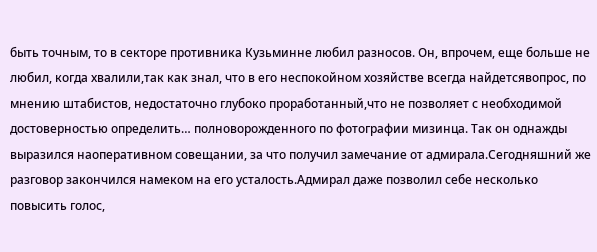быть точным, то в секторе противника Кузьминне любил разносов. Он, впрочем, еще больше не любил, когда хвалили,так как знал, что в его неспокойном хозяйстве всегда найдетсявопрос, по мнению штабистов, недостаточно глубоко проработанный,что не позволяет с необходимой достоверностью определить… полноворожденного по фотографии мизинца. Так он однажды выразился наоперативном совещании, за что получил замечание от адмирала.Сегодняшний же разговор закончился намеком на его усталость.Адмирал даже позволил себе несколько повысить голос,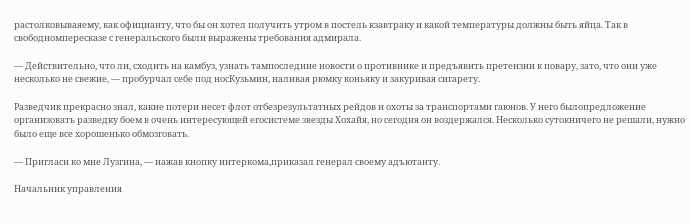растолковываяему, как официанту, что бы он хотел получить утром в постель кзавтраку и какой температуры должны быть яйца. Так в свободномпересказе с генеральского были выражены требования адмирала.

— Действительно, что ли, сходить на камбуз, узнать тампоследние новости о противнике и предъявить претензии к повару, зато, что они уже несколько не свежие, — пробурчал себе под носКузьмин, наливая рюмку коньяку и закуривая сигарету.

Разведчик прекрасно знал, какие потери несет флот отбезрезультатных рейдов и охоты за транспортами гаюнов. У него былопредложение организовать разведку боем в очень интересующей егосистеме звезды Хохайя, но сегодня он воздержался. Несколько сутокничего не решали, нужно было еще все хорошенько обмозговать.

— Пригласи ко мне Лузгина, — нажав кнопку интеркома,приказал генерал своему адъютанту.

Начальник управления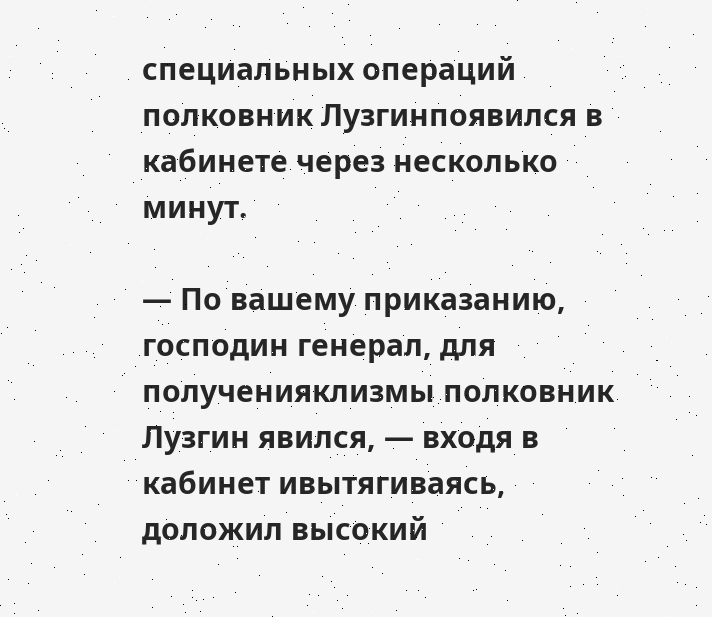специальных операций полковник Лузгинпоявился в кабинете через несколько минут.

— По вашему приказанию, господин генерал, для полученияклизмы полковник Лузгин явился, — входя в кабинет ивытягиваясь, доложил высокий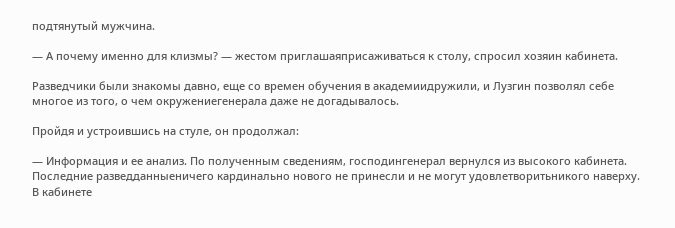подтянутый мужчина.

— А почему именно для клизмы? — жестом приглашаяприсаживаться к столу, спросил хозяин кабинета.

Разведчики были знакомы давно, еще со времен обучения в академиидружили, и Лузгин позволял себе многое из того, о чем окружениегенерала даже не догадывалось.

Пройдя и устроившись на стуле, он продолжал:

— Информация и ее анализ. По полученным сведениям, господингенерал вернулся из высокого кабинета. Последние разведданныеничего кардинально нового не принесли и не могут удовлетворитьникого наверху. В кабинете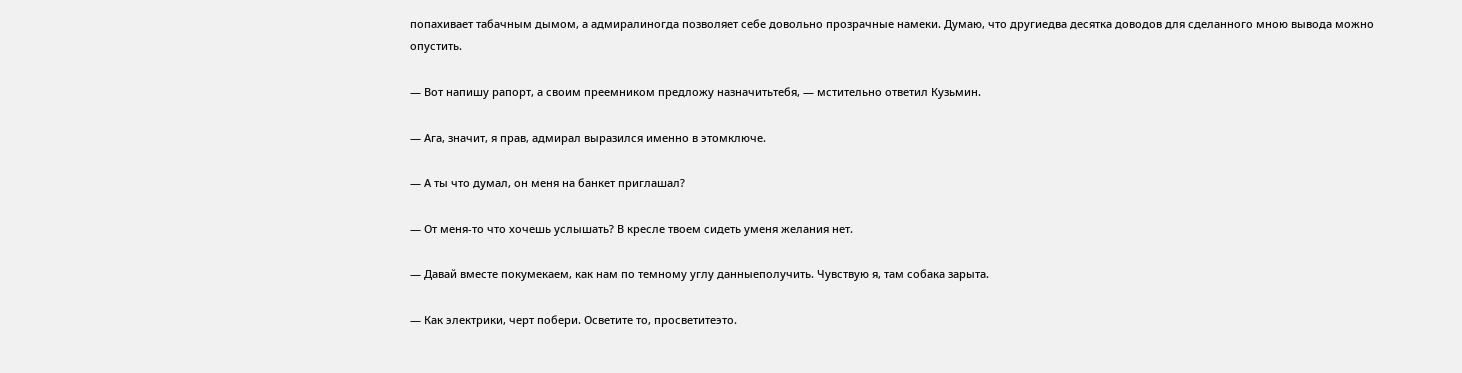попахивает табачным дымом, а адмиралиногда позволяет себе довольно прозрачные намеки. Думаю, что другиедва десятка доводов для сделанного мною вывода можно опустить.

— Вот напишу рапорт, а своим преемником предложу назначитьтебя, — мстительно ответил Кузьмин.

— Ага, значит, я прав, адмирал выразился именно в этомключе.

— А ты что думал, он меня на банкет приглашал?

— От меня-то что хочешь услышать? В кресле твоем сидеть уменя желания нет.

— Давай вместе покумекаем, как нам по темному углу данныеполучить. Чувствую я, там собака зарыта.

— Как электрики, черт побери. Осветите то, просветитеэто.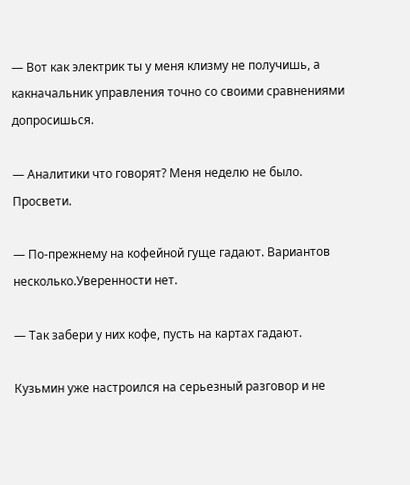— Вот как электрик ты у меня клизму не получишь, а какначальник управления точно со своими сравнениями допросишься.

— Аналитики что говорят? Меня неделю не было. Просвети.

— По-прежнему на кофейной гуще гадают. Вариантов несколько.Уверенности нет.

— Так забери у них кофе, пусть на картах гадают.

Кузьмин уже настроился на серьезный разговор и не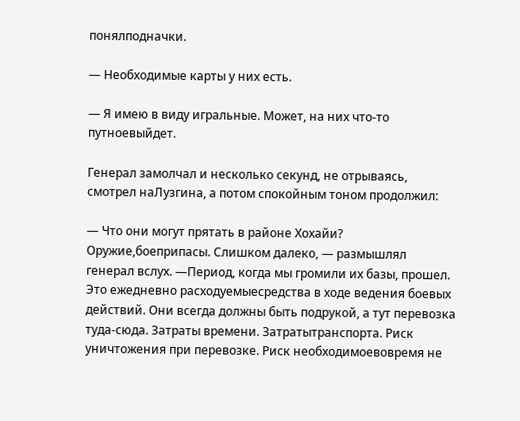понялподначки.

— Необходимые карты у них есть.

— Я имею в виду игральные. Может, на них что-то путноевыйдет.

Генерал замолчал и несколько секунд, не отрываясь, смотрел наЛузгина, а потом спокойным тоном продолжил:

— Что они могут прятать в районе Хохайи? Оружие,боеприпасы. Слишком далеко, — размышлял генерал вслух. —Период, когда мы громили их базы, прошел. Это ежедневно расходуемыесредства в ходе ведения боевых действий. Они всегда должны быть подрукой, а тут перевозка туда-сюда. Затраты времени. Затратытранспорта. Риск уничтожения при перевозке. Риск необходимоевовремя не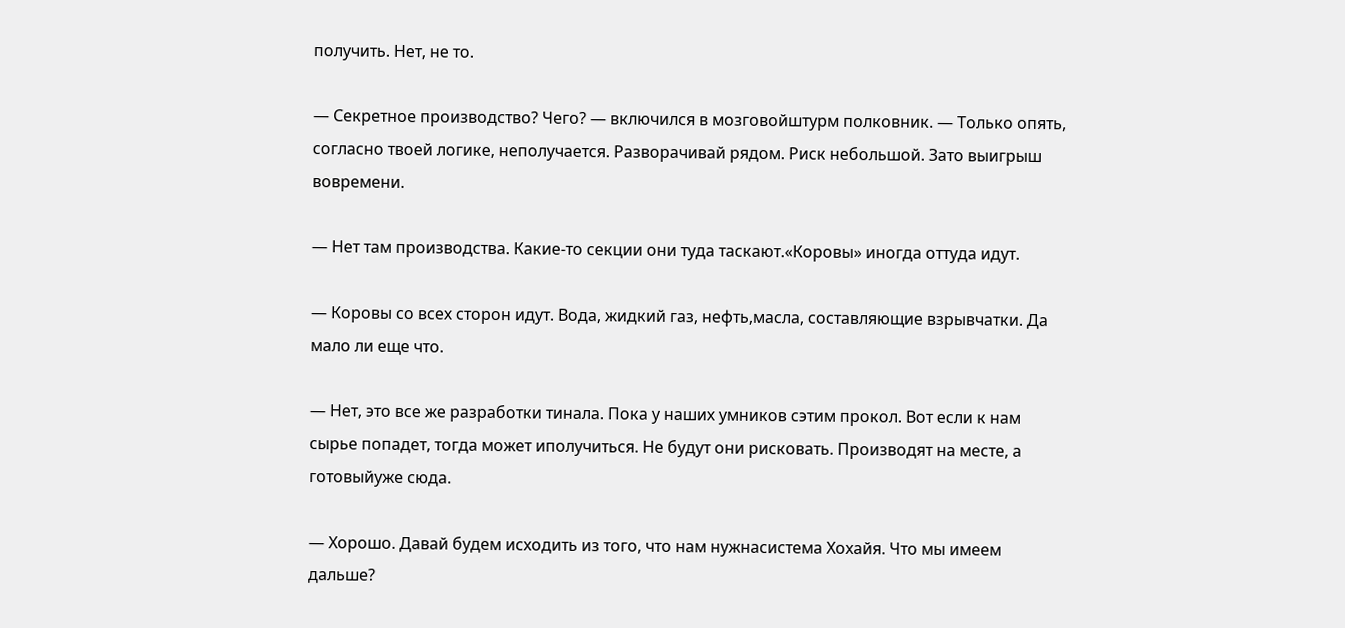получить. Нет, не то.

— Секретное производство? Чего? — включился в мозговойштурм полковник. — Только опять, согласно твоей логике, неполучается. Разворачивай рядом. Риск небольшой. Зато выигрыш вовремени.

— Нет там производства. Какие-то секции они туда таскают.«Коровы» иногда оттуда идут.

— Коровы со всех сторон идут. Вода, жидкий газ, нефть,масла, составляющие взрывчатки. Да мало ли еще что.

— Нет, это все же разработки тинала. Пока у наших умников сэтим прокол. Вот если к нам сырье попадет, тогда может иполучиться. Не будут они рисковать. Производят на месте, а готовыйуже сюда.

— Хорошо. Давай будем исходить из того, что нам нужнасистема Хохайя. Что мы имеем дальше?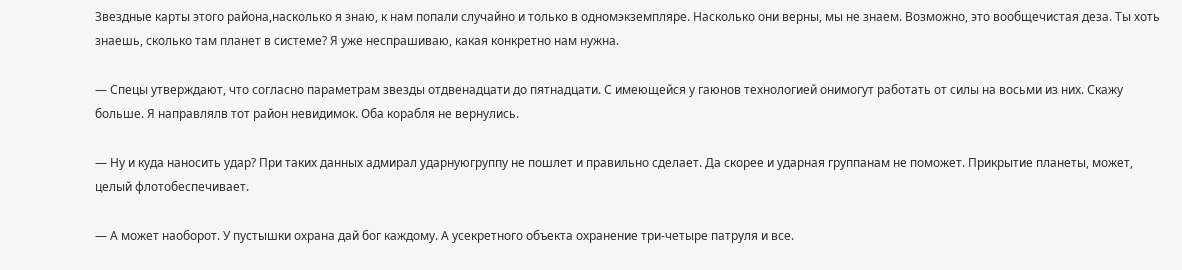Звездные карты этого района,насколько я знаю, к нам попали случайно и только в одномэкземпляре. Насколько они верны, мы не знаем. Возможно, это вообщечистая деза. Ты хоть знаешь, сколько там планет в системе? Я уже неспрашиваю, какая конкретно нам нужна.

— Спецы утверждают, что согласно параметрам звезды отдвенадцати до пятнадцати. С имеющейся у гаюнов технологией онимогут работать от силы на восьми из них. Скажу больше. Я направлялв тот район невидимок. Оба корабля не вернулись.

— Ну и куда наносить удар? При таких данных адмирал ударнуюгруппу не пошлет и правильно сделает. Да скорее и ударная группанам не поможет. Прикрытие планеты, может, целый флотобеспечивает.

— А может наоборот. У пустышки охрана дай бог каждому. А усекретного объекта охранение три-четыре патруля и все.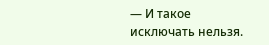— И такое исключать нельзя.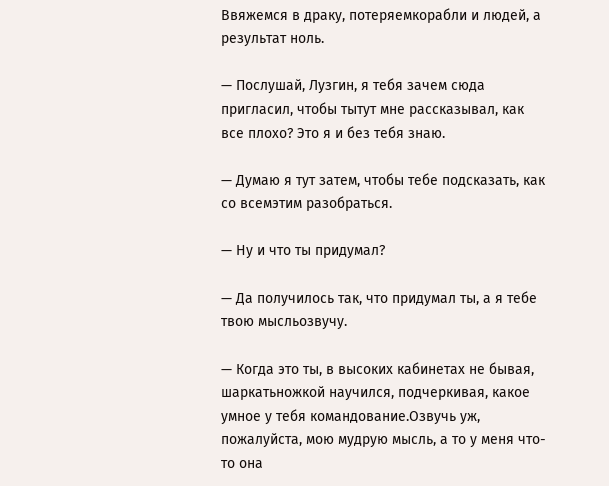Ввяжемся в драку, потеряемкорабли и людей, а результат ноль.

— Послушай, Лузгин, я тебя зачем сюда пригласил, чтобы тытут мне рассказывал, как все плохо? Это я и без тебя знаю.

— Думаю я тут затем, чтобы тебе подсказать, как со всемэтим разобраться.

— Ну и что ты придумал?

— Да получилось так, что придумал ты, а я тебе твою мысльозвучу.

— Когда это ты, в высоких кабинетах не бывая, шаркатьножкой научился, подчеркивая, какое умное у тебя командование.Озвучь уж, пожалуйста, мою мудрую мысль, а то у меня что-то она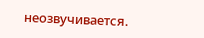неозвучивается.